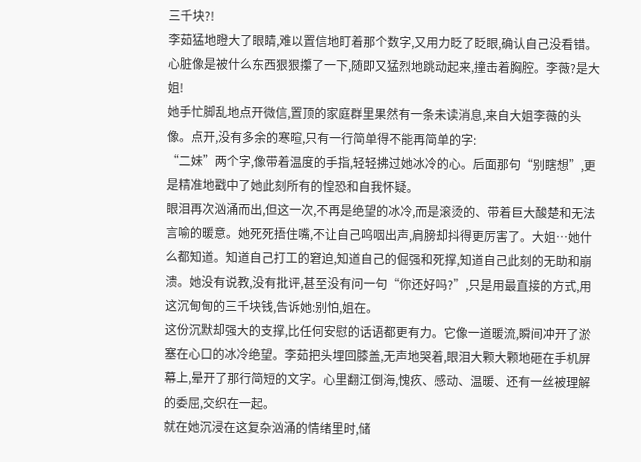三千块?!
李茹猛地瞪大了眼睛,难以置信地盯着那个数字,又用力眨了眨眼,确认自己没看错。心脏像是被什么东西狠狠攥了一下,随即又猛烈地跳动起来,撞击着胸腔。李薇?是大姐!
她手忙脚乱地点开微信,置顶的家庭群里果然有一条未读消息,来自大姐李薇的头像。点开,没有多余的寒暄,只有一行简单得不能再简单的字:
“二妹”两个字,像带着温度的手指,轻轻拂过她冰冷的心。后面那句“别瞎想”,更是精准地戳中了她此刻所有的惶恐和自我怀疑。
眼泪再次汹涌而出,但这一次,不再是绝望的冰冷,而是滚烫的、带着巨大酸楚和无法言喻的暖意。她死死捂住嘴,不让自己呜咽出声,肩膀却抖得更厉害了。大姐…她什么都知道。知道自己打工的窘迫,知道自己的倔强和死撑,知道自己此刻的无助和崩溃。她没有说教,没有批评,甚至没有问一句“你还好吗?”,只是用最直接的方式,用这沉甸甸的三千块钱,告诉她:别怕,姐在。
这份沉默却强大的支撑,比任何安慰的话语都更有力。它像一道暖流,瞬间冲开了淤塞在心口的冰冷绝望。李茹把头埋回膝盖,无声地哭着,眼泪大颗大颗地砸在手机屏幕上,晕开了那行简短的文字。心里翻江倒海,愧疚、感动、温暖、还有一丝被理解的委屈,交织在一起。
就在她沉浸在这复杂汹涌的情绪里时,储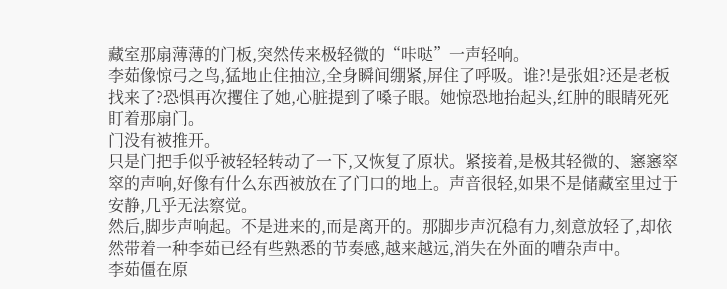藏室那扇薄薄的门板,突然传来极轻微的“咔哒”一声轻响。
李茹像惊弓之鸟,猛地止住抽泣,全身瞬间绷紧,屏住了呼吸。谁?!是张姐?还是老板找来了?恐惧再次攫住了她,心脏提到了嗓子眼。她惊恐地抬起头,红肿的眼睛死死盯着那扇门。
门没有被推开。
只是门把手似乎被轻轻转动了一下,又恢复了原状。紧接着,是极其轻微的、窸窸窣窣的声响,好像有什么东西被放在了门口的地上。声音很轻,如果不是储藏室里过于安静,几乎无法察觉。
然后,脚步声响起。不是进来的,而是离开的。那脚步声沉稳有力,刻意放轻了,却依然带着一种李茹已经有些熟悉的节奏感,越来越远,消失在外面的嘈杂声中。
李茹僵在原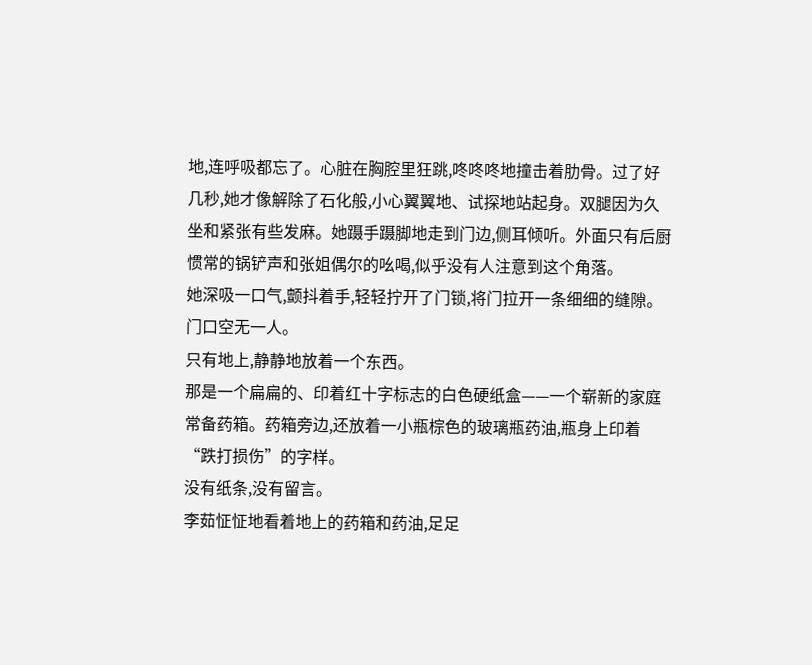地,连呼吸都忘了。心脏在胸腔里狂跳,咚咚咚地撞击着肋骨。过了好几秒,她才像解除了石化般,小心翼翼地、试探地站起身。双腿因为久坐和紧张有些发麻。她蹑手蹑脚地走到门边,侧耳倾听。外面只有后厨惯常的锅铲声和张姐偶尔的吆喝,似乎没有人注意到这个角落。
她深吸一口气,颤抖着手,轻轻拧开了门锁,将门拉开一条细细的缝隙。
门口空无一人。
只有地上,静静地放着一个东西。
那是一个扁扁的、印着红十字标志的白色硬纸盒——一个崭新的家庭常备药箱。药箱旁边,还放着一小瓶棕色的玻璃瓶药油,瓶身上印着“跌打损伤”的字样。
没有纸条,没有留言。
李茹怔怔地看着地上的药箱和药油,足足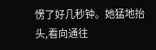愣了好几秒钟。她猛地抬头,看向通往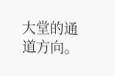大堂的通道方向。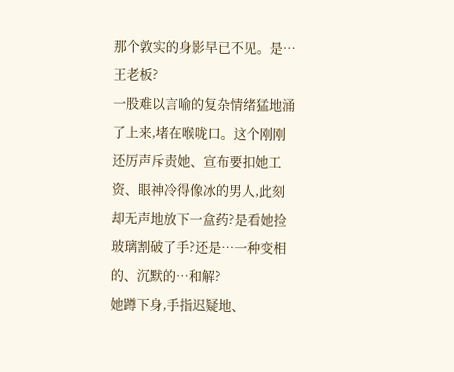那个敦实的身影早已不见。是…王老板?
一股难以言喻的复杂情绪猛地涌了上来,堵在喉咙口。这个刚刚还厉声斥责她、宣布要扣她工资、眼神冷得像冰的男人,此刻却无声地放下一盒药?是看她捡玻璃割破了手?还是…一种变相的、沉默的…和解?
她蹲下身,手指迟疑地、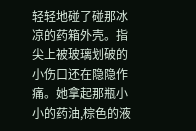轻轻地碰了碰那冰凉的药箱外壳。指尖上被玻璃划破的小伤口还在隐隐作痛。她拿起那瓶小小的药油,棕色的液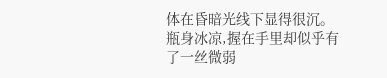体在昏暗光线下显得很沉。瓶身冰凉,握在手里却似乎有了一丝微弱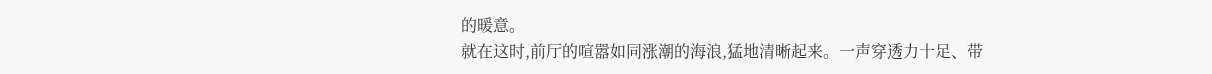的暖意。
就在这时,前厅的喧嚣如同涨潮的海浪,猛地清晰起来。一声穿透力十足、带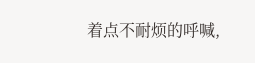着点不耐烦的呼喊,